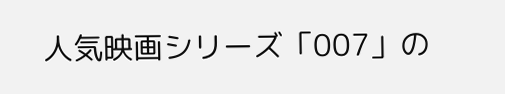人気映画シリーズ「007」の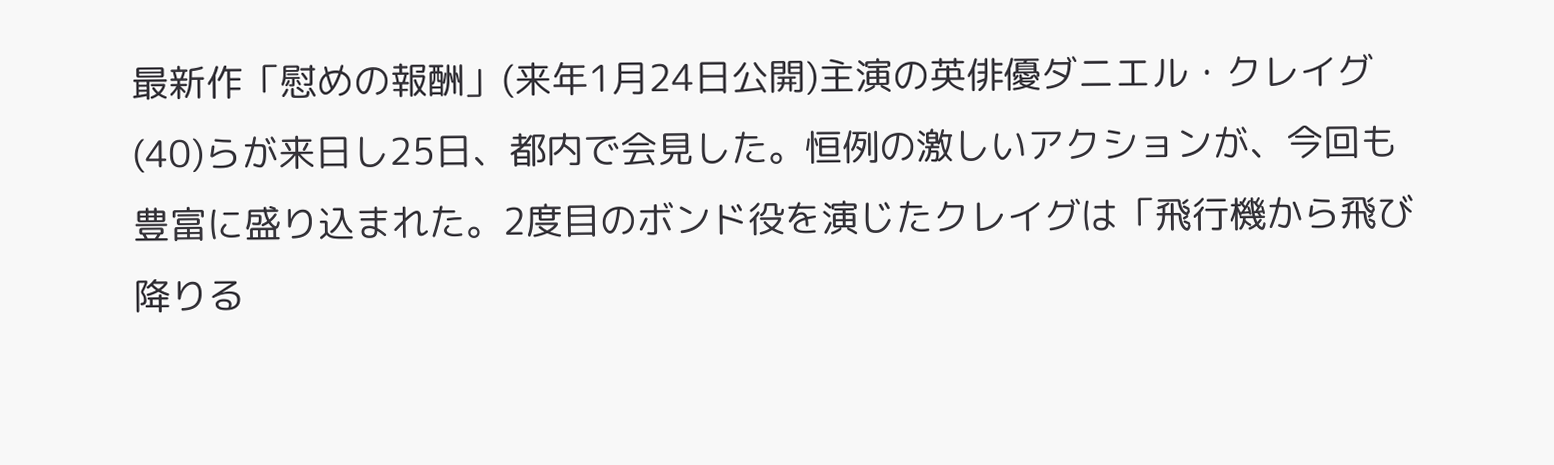最新作「慰めの報酬」(来年1月24日公開)主演の英俳優ダニエル・クレイグ(40)らが来日し25日、都内で会見した。恒例の激しいアクションが、今回も豊富に盛り込まれた。2度目のボンド役を演じたクレイグは「飛行機から飛び降りる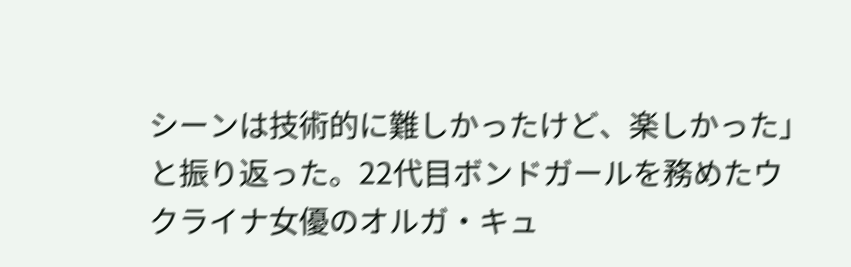シーンは技術的に難しかったけど、楽しかった」と振り返った。22代目ボンドガールを務めたウクライナ女優のオルガ・キュ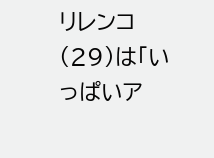リレンコ(29)は「いっぱいア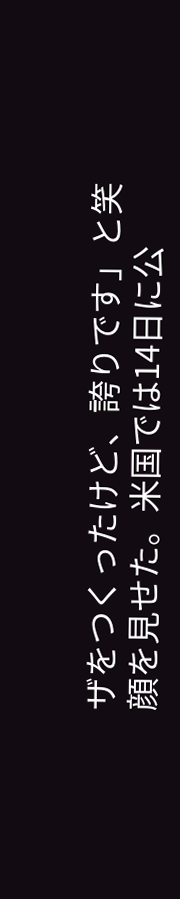ザをつくったけど、誇りです」と笑顔を見せた。米国では14日に公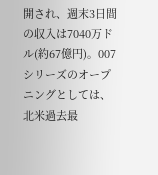開され、週末3日間の収入は7040万ドル(約67億円)。007シリーズのオープニングとしては、北米過去最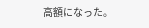高額になった。